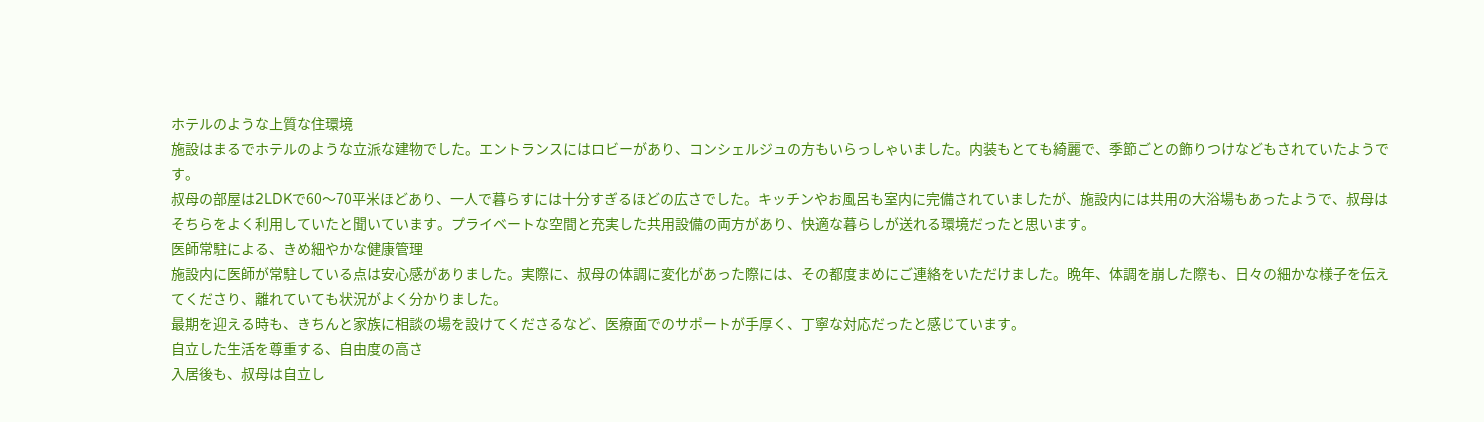ホテルのような上質な住環境
施設はまるでホテルのような立派な建物でした。エントランスにはロビーがあり、コンシェルジュの方もいらっしゃいました。内装もとても綺麗で、季節ごとの飾りつけなどもされていたようです。
叔母の部屋は2LDKで60〜70平米ほどあり、一人で暮らすには十分すぎるほどの広さでした。キッチンやお風呂も室内に完備されていましたが、施設内には共用の大浴場もあったようで、叔母はそちらをよく利用していたと聞いています。プライベートな空間と充実した共用設備の両方があり、快適な暮らしが送れる環境だったと思います。
医師常駐による、きめ細やかな健康管理
施設内に医師が常駐している点は安心感がありました。実際に、叔母の体調に変化があった際には、その都度まめにご連絡をいただけました。晩年、体調を崩した際も、日々の細かな様子を伝えてくださり、離れていても状況がよく分かりました。
最期を迎える時も、きちんと家族に相談の場を設けてくださるなど、医療面でのサポートが手厚く、丁寧な対応だったと感じています。
自立した生活を尊重する、自由度の高さ
入居後も、叔母は自立し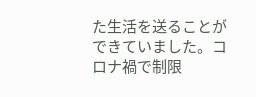た生活を送ることができていました。コロナ禍で制限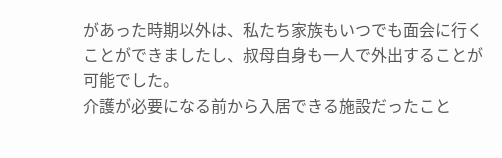があった時期以外は、私たち家族もいつでも面会に行くことができましたし、叔母自身も一人で外出することが可能でした。
介護が必要になる前から入居できる施設だったこと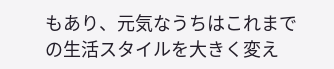もあり、元気なうちはこれまでの生活スタイルを大きく変え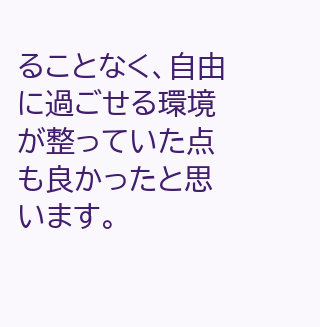ることなく、自由に過ごせる環境が整っていた点も良かったと思います。